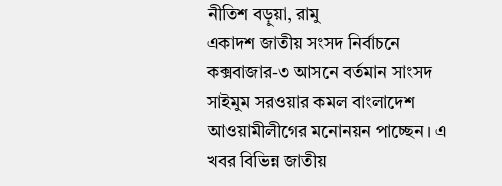নীতিশ বড়ুয়া, রামু
একাদশ জাতীয় সংসদ নির্বাচনে কক্সবাজার-৩ আসনে বর্তমান সাংসদ সাইমুম সরওয়ার কমল বাংলাদেশ আওয়ামীলীগের মনোনয়ন পাচ্ছেন। এ খবর বিভিন্ন জাতীয়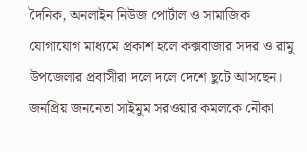দৈনিক, অনলাইন নিউজ পোর্টাল ও সামাজিক যোগাযোগ মাধ্যমে প্রকাশ হলে কক্সবাজার সদর ও রামু উপজেলার প্রবাসীরা দলে দলে দেশে ছুটে আসছেন। জনপ্রিয় জননেতা সাইমুম সরওয়ার কমলকে নৌকা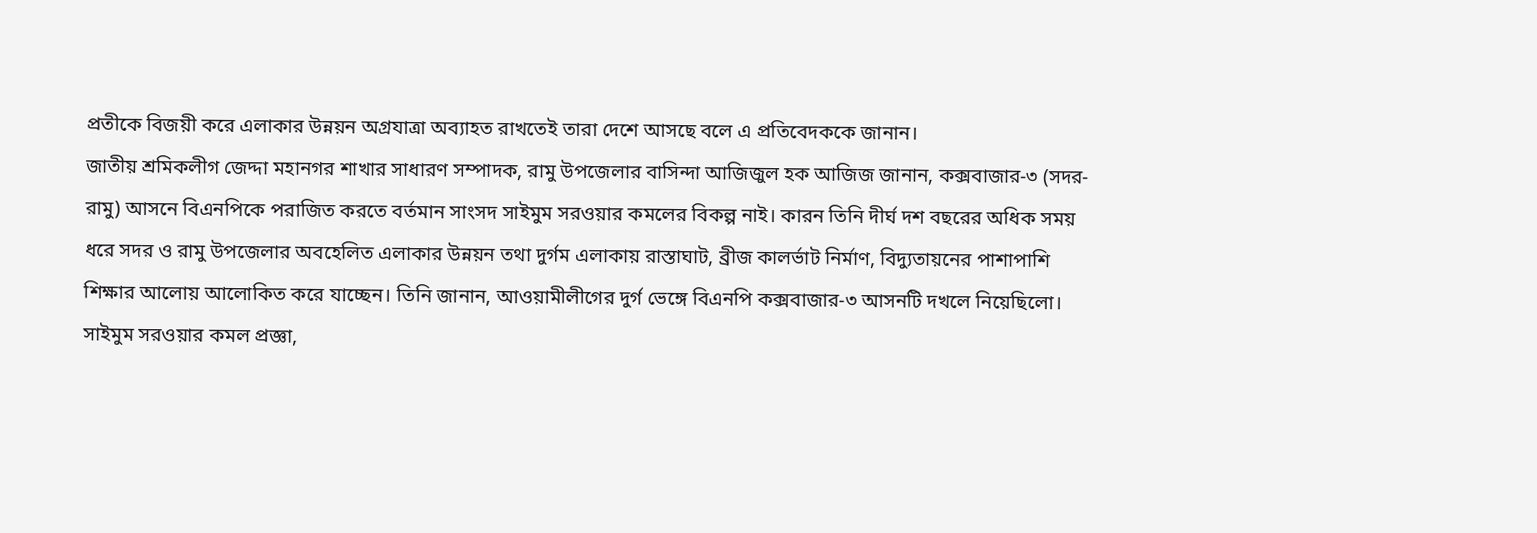প্রতীকে বিজয়ী করে এলাকার উন্নয়ন অগ্রযাত্রা অব্যাহত রাখতেই তারা দেশে আসছে বলে এ প্রতিবেদককে জানান।
জাতীয় শ্রমিকলীগ জেদ্দা মহানগর শাখার সাধারণ সম্পাদক, রামু উপজেলার বাসিন্দা আজিজুল হক আজিজ জানান, কক্সবাজার-৩ (সদর-রামু) আসনে বিএনপিকে পরাজিত করতে বর্তমান সাংসদ সাইমুম সরওয়ার কমলের বিকল্প নাই। কারন তিনি দীর্ঘ দশ বছরের অধিক সময় ধরে সদর ও রামু উপজেলার অবহেলিত এলাকার উন্নয়ন তথা দুর্গম এলাকায় রাস্তাঘাট, ব্রীজ কালর্ভাট নির্মাণ, বিদ্যুতায়নের পাশাপাশি শিক্ষার আলোয় আলোকিত করে যাচ্ছেন। তিনি জানান, আওয়ামীলীগের দুর্গ ভেঙ্গে বিএনপি কক্সবাজার-৩ আসনটি দখলে নিয়েছিলো। সাইমুম সরওয়ার কমল প্রজ্ঞা,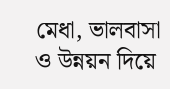মেধা, ভালবাসা ও উন্নয়ন দিয়ে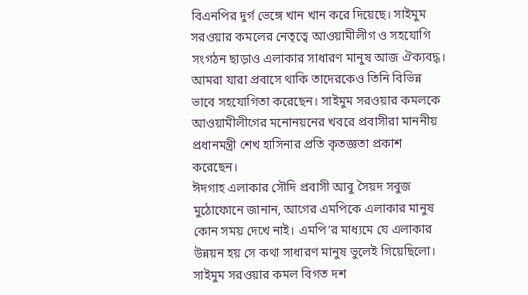বিএনপির দুর্গ ভেঙ্গে খান খান করে দিয়েছে। সাইমুম সরওয়ার কমলের নেতৃত্বে আওয়ামীলীগ ও সহযোগি সংগঠন ছাড়াও এলাকার সাধারণ মানুষ আজ ঐক্যবদ্ধ। আমরা যারা প্রবাসে থাকি তাদেরকেও তিনি বিভিন্ন ভাবে সহযোগিতা করেছেন। সাইমুম সরওয়ার কমলকে আওয়ামীলীগের মনোনয়নের খবরে প্রবাসীরা মাননীয় প্রধানমন্ত্রী শেখ হাসিনার প্রতি কৃতজ্ঞতা প্রকাশ করেছেন।
ঈদগাহ এলাকার সৌদি প্রবাসী আবু সৈয়দ সবুজ মুঠোফোনে জানান, আগের এমপিকে এলাকার মানুষ কোন সময় দেখে নাই। এমপি’র মাধ্যমে যে এলাকার উন্নয়ন হয় সে কথা সাধারণ মানুষ ভুলেই গিয়েছিলো। সাইমুম সরওয়ার কমল বিগত দশ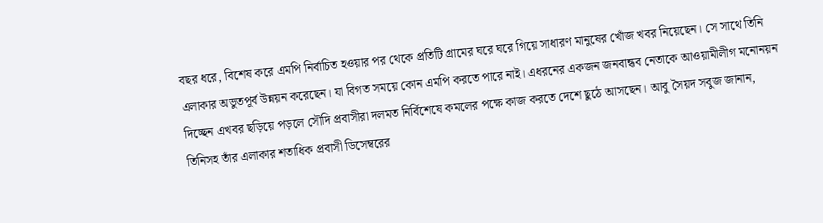বছর ধরে, বিশেষ করে এমপি নির্বাচিত হওয়ার পর থেকে প্রতিটি গ্রামের ঘরে ঘরে গিয়ে সাধারণ মানুষের খোঁজ খবর নিয়েছেন। সে সাথে তিনি এলাকার অভুতপূর্ব উন্নয়ন করেছেন। যা বিগত সময়ে কোন এমপি করতে পারে নাই। এধরনের একজন জনবান্ধব নেতাকে আওয়ামীলীগ মনোনয়ন দিচ্ছেন এখবর ছড়িয়ে পড়লে সৌদি প্রবাসীরা দলমত নির্বিশেষে কমলের পক্ষে কাজ করতে দেশে ছুঠে আসছেন। আবু সৈয়দ সবুজ জানান, তিনিসহ তাঁর এলাকার শতাধিক প্রবাসী ডিসেম্বরের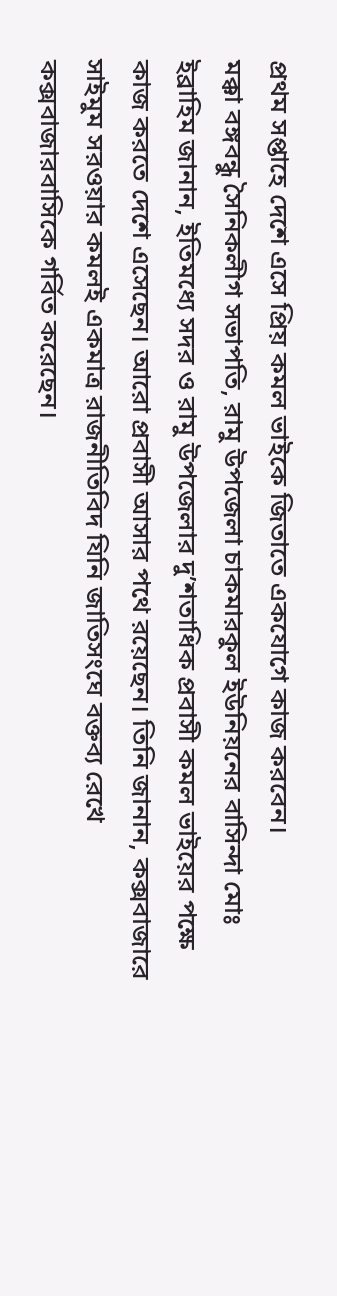প্রথম সপ্তাহে দেশে এসে প্রিয় কমল ভাইকে জিতাতে একযোগে কাজ করবেন।
মক্কা বঙ্গবন্ধু সৈনিকলীগ সভাপতি, রামু উপজেলা চাকমারকুল ইউনিয়নের বাসিন্দা মোঃ ইব্রাহিম জানান, ইতিমধ্যে সদর ও রামু উপজেলার দু’শতাধিক প্রবাসী কমল ভাইয়ের পক্ষে কাজ করতে দেশে এসেছেন। আরো প্রবাসী আসার পথে রয়েছেন। তিনি জানান, কক্সবাজারে সাইমুম সরওয়ার কমলই একমাত্র রাজনীতিবিদ যিনি জাতিসংঘে বক্তব্য রেখে কক্সবাজারবাসিকে গর্বিত করেছেন।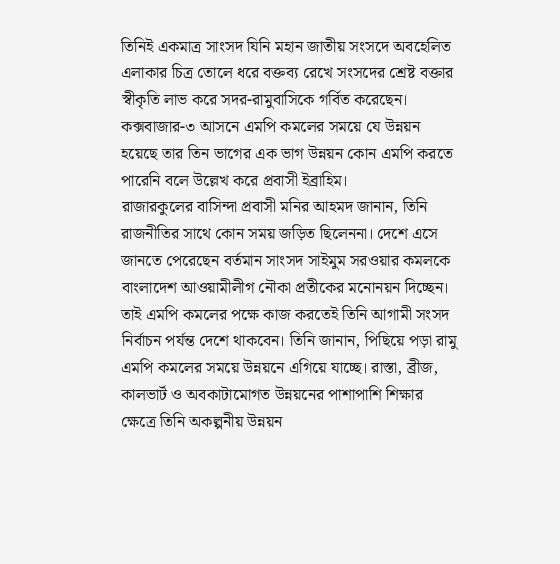তিনিই একমাত্র সাংসদ যিনি মহান জাতীয় সংসদে অবহেলিত এলাকার চিত্র তোলে ধরে বক্তব্য রেখে সংসদের শ্রেষ্ট বক্তার স্বীকৃতি লাভ করে সদর-রামুবাসিকে গর্বিত করেছেন। কক্সবাজার-৩ আসনে এমপি কমলের সময়ে যে উন্নয়ন হয়েছে তার তিন ভাগের এক ভাগ উন্নয়ন কোন এমপি করতে পারেনি বলে উল্লেখ করে প্রবাসী ইব্রাহিম।
রাজারকুলের বাসিন্দা প্রবাসী মনির আহমদ জানান, তিনি রাজনীতির সাথে কোন সময় জড়িত ছিলেননা। দেশে এসে জানতে পেরেছেন বর্তমান সাংসদ সাইমুম সরওয়ার কমলকে বাংলাদেশ আওয়ামীলীগ নৌকা প্রতীকের মনোনয়ন দিচ্ছেন। তাই এমপি কমলের পক্ষে কাজ করতেই তিনি আগামী সংসদ নির্বাচন পর্যন্ত দেশে থাকবেন। তিনি জানান, পিছিয়ে পড়া রামু এমপি কমলের সময়ে উন্নয়নে এগিয়ে যাচ্ছে। রাস্তা, ব্রীজ, কালভার্ট ও অবকাটামোগত উন্নয়নের পাশাপাশি শিক্ষার ক্ষেত্রে তিনি অকল্পনীয় উন্নয়ন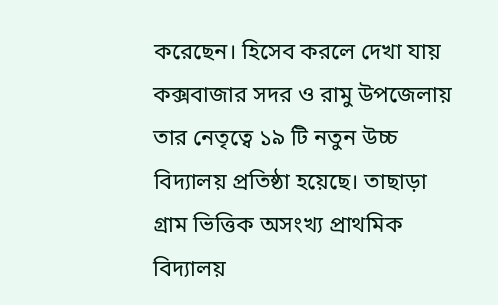করেছেন। হিসেব করলে দেখা যায় কক্সবাজার সদর ও রামু উপজেলায় তার নেতৃত্বে ১৯ টি নতুন উচ্চ বিদ্যালয় প্রতিষ্ঠা হয়েছে। তাছাড়া গ্রাম ভিত্তিক অসংখ্য প্রাথমিক বিদ্যালয়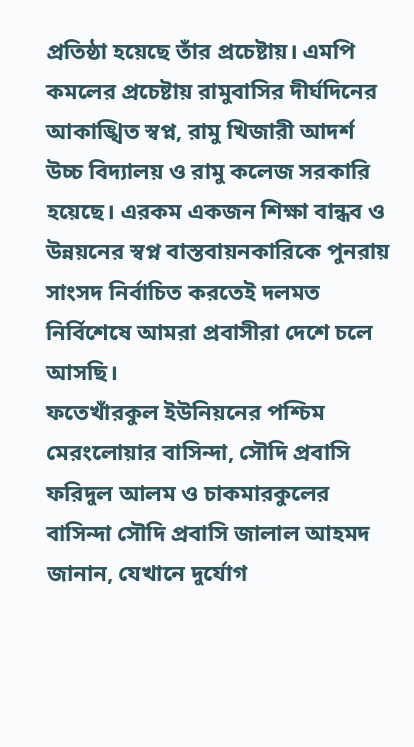প্রতিষ্ঠা হয়েছে তাঁর প্রচেষ্টায়। এমপি কমলের প্রচেষ্টায় রামুবাসির দীর্ঘদিনের আকাঙ্খিত স্বপ্ন, রামু খিজারী আদর্শ উচ্চ বিদ্যালয় ও রামু কলেজ সরকারি হয়েছে। এরকম একজন শিক্ষা বান্ধব ও উন্নয়নের স্বপ্ন বাস্তবায়নকারিকে পুনরায় সাংসদ নির্বাচিত করতেই দলমত নির্বিশেষে আমরা প্রবাসীরা দেশে চলে আসছি।
ফতেখাঁরকুল ইউনিয়নের পশ্চিম মেরংলোয়ার বাসিন্দা, সৌদি প্রবাসি ফরিদুল আলম ও চাকমারকুলের বাসিন্দা সৌদি প্রবাসি জালাল আহমদ জানান, যেখানে দুর্যোগ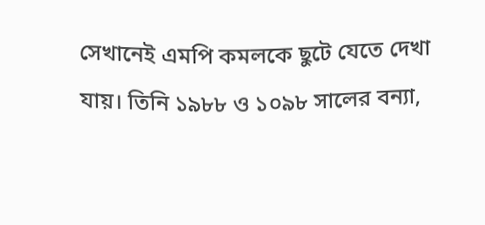সেখানেই এমপি কমলকে ছুটে যেতে দেখা যায়। তিনি ১৯৮৮ ও ১০৯৮ সালের বন্যা,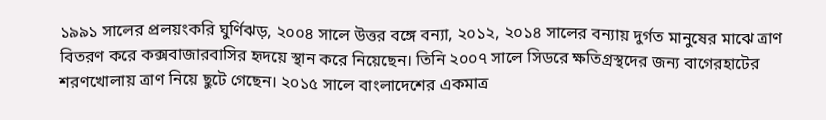১৯৯১ সালের প্রলয়ংকরি ঘুর্ণিঝড়, ২০০৪ সালে উত্তর বঙ্গে বন্যা, ২০১২, ২০১৪ সালের বন্যায় দুর্গত মানুষের মাঝে ত্রাণ বিতরণ করে কক্সবাজারবাসির হৃদয়ে স্থান করে নিয়েছেন। তিনি ২০০৭ সালে সিডরে ক্ষতিগ্রস্থদের জন্য বাগেরহাটের শরণখোলায় ত্রাণ নিয়ে ছুটে গেছেন। ২০১৫ সালে বাংলাদেশের একমাত্র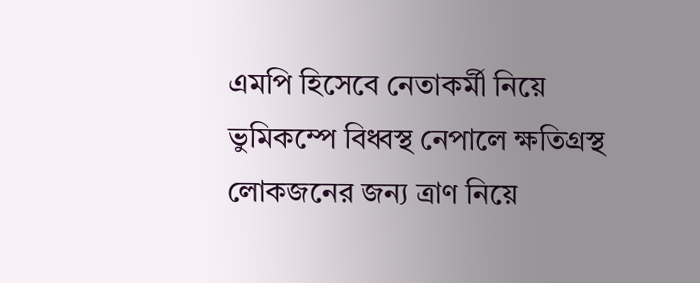এমপি হিসেবে নেতাকর্মী নিয়ে ভুমিকম্পে বিধ্বস্থ নেপালে ক্ষতিগ্রস্থ লোকজনের জন্য ত্রাণ নিয়ে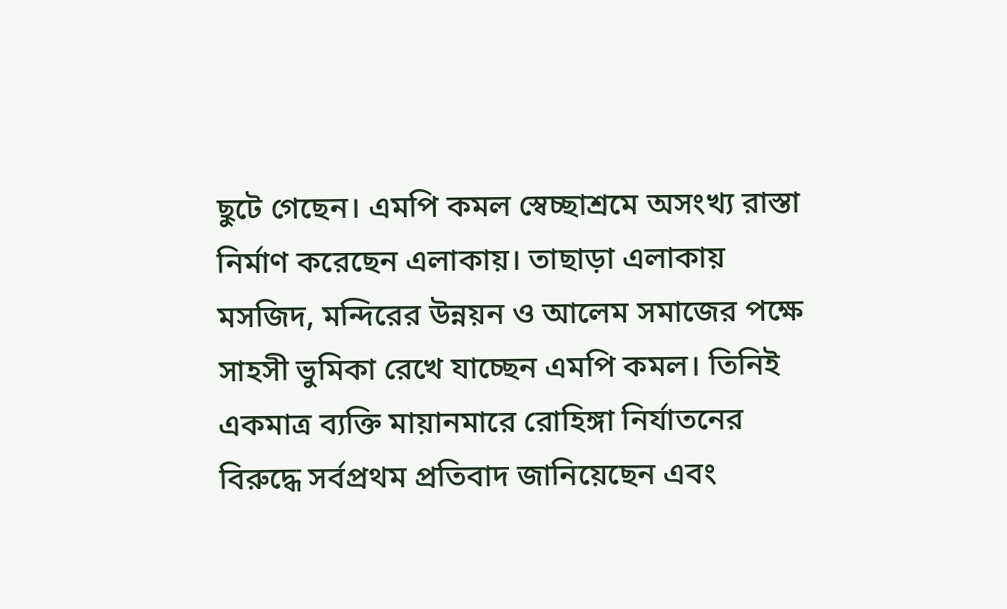ছুটে গেছেন। এমপি কমল স্বেচ্ছাশ্রমে অসংখ্য রাস্তা নির্মাণ করেছেন এলাকায়। তাছাড়া এলাকায় মসজিদ, মন্দিরের উন্নয়ন ও আলেম সমাজের পক্ষে সাহসী ভুমিকা রেখে যাচ্ছেন এমপি কমল। তিনিই একমাত্র ব্যক্তি মায়ানমারে রোহিঙ্গা নির্যাতনের বিরুদ্ধে সর্বপ্রথম প্রতিবাদ জানিয়েছেন এবং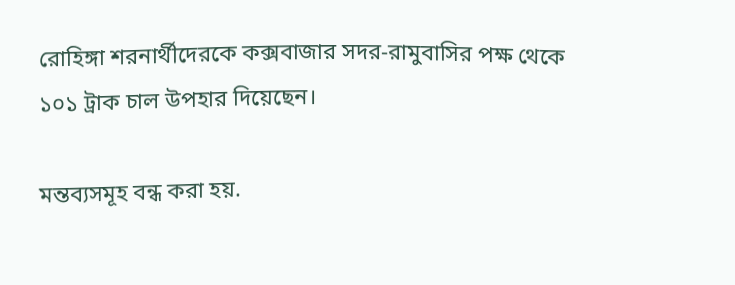রোহিঙ্গা শরনার্থীদেরকে কক্সবাজার সদর-রামুবাসির পক্ষ থেকে ১০১ ট্রাক চাল উপহার দিয়েছেন।

মন্তব্যসমূহ বন্ধ করা হয়.